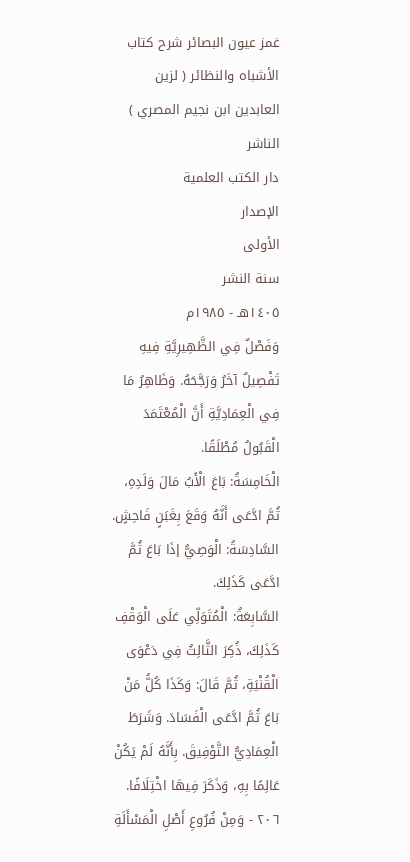غمز عيون البصائر شرح كتاب الأشباه والنظائر ( لزين العابدين ابن نجيم المصري )
الناشر
دار الكتب العلمية
الإصدار
الأولى
سنة النشر
١٤٠٥هـ - ١٩٨٥م
وَفَصْلٌ فِي الظَّهِيرِيَّةِ فِيهِ تَفْصِيلٌ آخَرُ وَرَجَّحَهُ. وَظَاهِرُ مَا فِي الْعِمَادِيَّةِ أَنَّ الْمُعْتَمَدَ الْقَبُولُ مُطْلَقًا.
الْخَامِسَةُ: بَاعَ الْأَبُ مَالَ وَلَدِهِ، ثُمَّ ادَّعَى أَنَّهُ وَقَعَ بِغَبَنٍ فَاحِشٍ.
السَّادِسَةُ: الْوَصِيُّ إذَا بَاعَ ثُمَّ ادَّعَى كَذَلِكَ.
السَّابِعَةُ: الْمُتَوَلِّي عَلَى الْوَقْفِ كَذَلِكَ، ذُكِرَ الثَّالِثُ فِي دَعْوَى الْقُنْيَةِ، ثُمَّ قَالَ: وَكَذَا كُلُّ مَنْ بَاعَ ثُمَّ ادَّعَى الْفَسَادَ. وَشَرَطَ الْعِمَادِيُّ التَّوْفِيقَ. بِأَنَّهُ لَمْ يَكُنْ عَالِمًا بِهِ، وَذَكَرَ فِيهَا اخْتِلَافًا.
٢٠٦ - وَمِنْ فُرُوعِ أَصْلِ الْمَسْأَلَةِ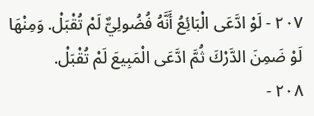٢٠٧ - لَوْ ادَّعَى الْبَائِعُ أَنَّهُ فُضُولِيٌّ لَمْ تُقْبَلْ. وَمِنْهَا لَوْ ضَمِنَ الدَّرْكَ ثُمَّ ادَّعَى الْمَبِيعَ لَمْ تُقْبَلْ.
٢٠٨ -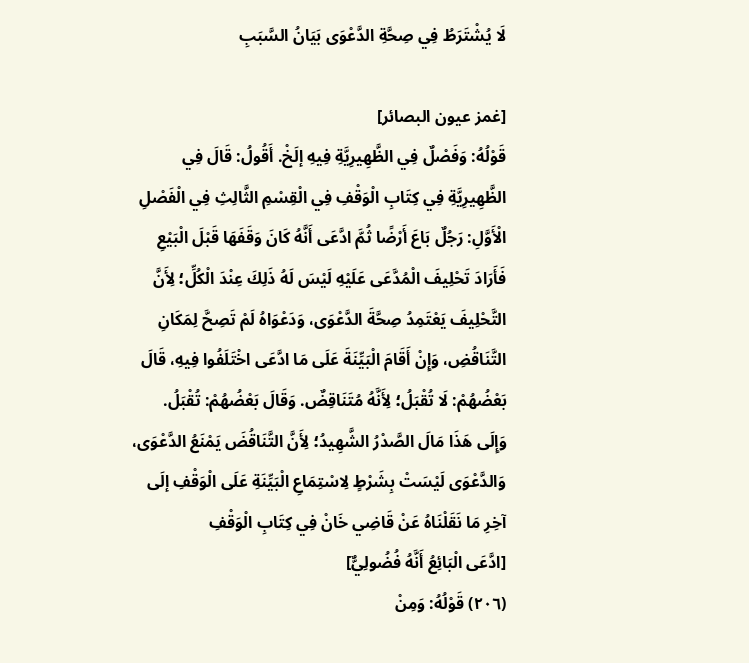لَا يُشْتَرَطُ فِي صِحَّةِ الدَّعْوَى بَيَانُ السَّبَبِ

[غمز عيون البصائر]
قَوْلُهُ: وَفَصْلٌ فِي الظَّهِيرِيَّةِ فِيهِ إلَخْ. أَقُولُ: قَالَ فِي الظَّهِيرِيَّةِ فِي كِتَابِ الْوَقْفِ فِي الْقِسْمِ الثَّالِثِ فِي الْفَصْلِ الْأَوَّلِ: رَجُلٌ بَاعَ أَرْضًا ثُمَّ ادَّعَى أَنَّهُ كَانَ وَقَفَهَا قَبْلَ الْبَيْعِ فَأَرَادَ تَحْلِيفَ الْمُدَّعَى عَلَيْهِ لَيْسَ لَهُ ذَلِكَ عِنْدَ الْكُلِّ؛ لِأَنَّ التَّحْلِيفَ يَعْتَمِدُ صِحَّةَ الدَّعْوَى، وَدَعْوَاهُ لَمْ تَصِحَّ لِمَكَانِ التَّنَاقُضِ، وَإِنْ أَقَامَ الْبَيِّنَةَ عَلَى مَا ادَّعَى اخْتَلَفُوا فِيهِ، قَالَ بَعْضُهُمْ: لَا تُقْبَلُ؛ لِأَنَّهُ مُتَنَاقِضٌ. وَقَالَ بَعْضُهُمْ: تُقْبَلُ. وَإِلَى هَذَا مَالَ الصَّدْرُ الشَّهِيدُ؛ لِأَنَّ التَّنَاقُضَ يَمْنَعُ الدَّعْوَى، وَالدَّعْوَى لَيْسَتْ بِشَرْطٍ لِاسْتِمَاعِ الْبَيِّنَةِ عَلَى الْوَقْفِ إلَى آخِرِ مَا نَقَلْنَاهُ عَنْ قَاضِي خَانْ فِي كِتَابِ الْوَقْفِ
[ادَّعَى الْبَائِعُ أَنَّهُ فُضُولِيٌّ]
(٢٠٦) قَوْلُهُ: وَمِنْ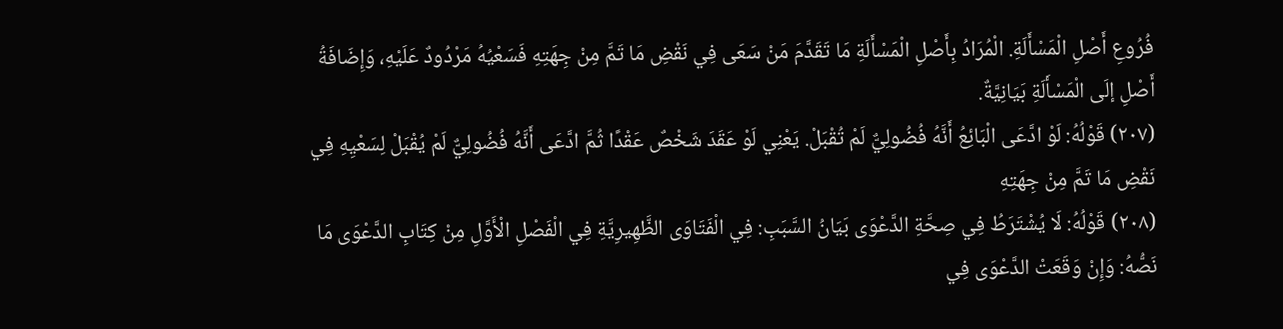فُرُوعِ أَصْلِ الْمَسْأَلَةِ. الْمُرَادُ بِأَصْلِ الْمَسْأَلَةِ مَا تَقَدَّمَ مَنْ سَعَى فِي نَقْضِ مَا تَمَّ مِنْ جِهَتِهِ فَسَعْيُهُ مَرْدُودٌ عَلَيْهِ، وَإِضَافَةُ أَصْلِ إلَى الْمَسْأَلَةِ بَيَانِيَّةٌ.
(٢٠٧) قَوْلُهُ: لَوْ ادَّعَى الْبَائِعُ أَنَّهُ فُضُولِيٌّ لَمْ تُقْبَلْ. يَعْنِي لَوْ عَقَدَ شَخْصٌ عَقْدًا ثُمَّ ادَّعَى أَنَّهُ فُضُولِيٌّ لَمْ يُقْبَلْ لِسَعْيِهِ فِي نَقْضِ مَا تَمَّ مِنْ جِهَتِهِ
(٢٠٨) قَوْلُهُ: لَا يُشْتَرَطُ فِي صِحَّةِ الدَّعْوَى بَيَانُ السَّبَبِ: فِي الْفَتَاوَى الظَّهِيرِيَّةِ فِي الْفَصْلِ الْأَوَّلِ مِنْ كِتَابِ الدَّعْوَى مَا نَصُّهُ: وَإِنْ وَقَعَتْ الدَّعْوَى فِي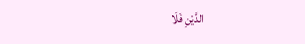الدَّيْنِ فَلَا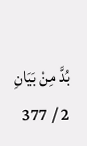بُدَّ مِنْ بَيَانِ
2 / 377